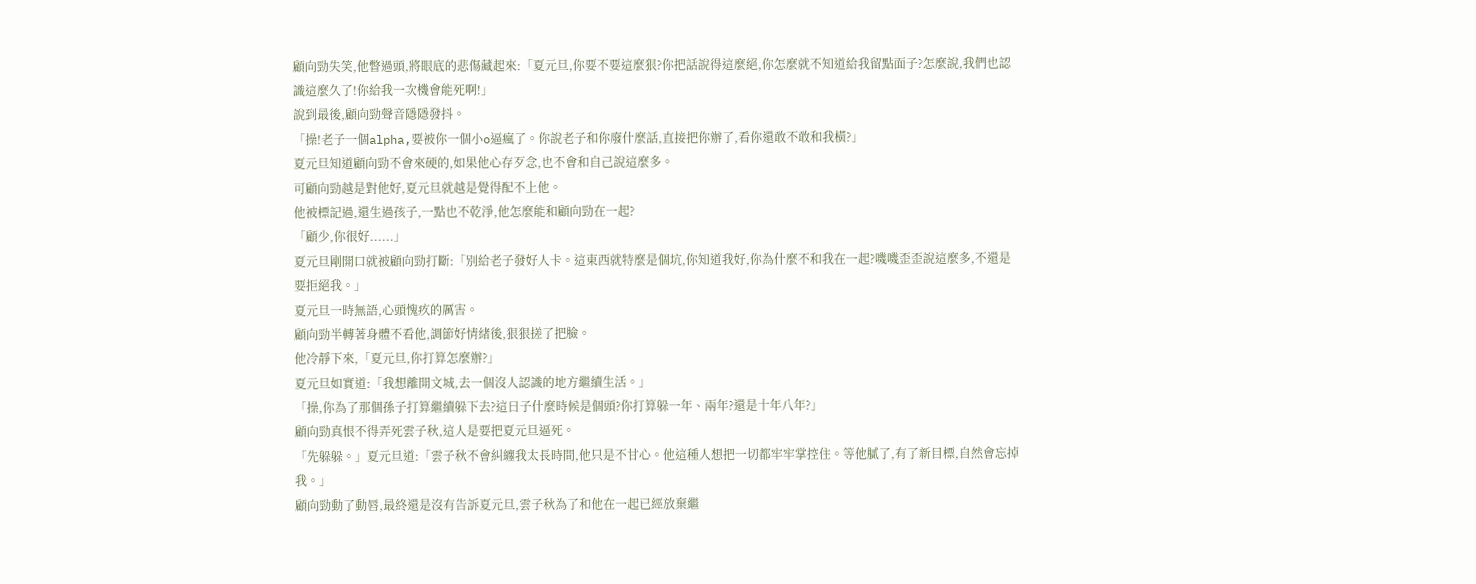顧向勁失笑,他瞥過頭,將眼底的悲傷藏起來:「夏元旦,你要不要這麼狠?你把話說得這麼絕,你怎麼就不知道給我留點面子?怎麼說,我們也認識這麼久了!你給我一次機會能死啊!」
說到最後,顧向勁聲音隱隱發抖。
「操!老子一個alpha,要被你一個小o逼瘋了。你說老子和你廢什麼話,直接把你辦了,看你還敢不敢和我橫?」
夏元旦知道顧向勁不會來硬的,如果他心存歹念,也不會和自己說這麼多。
可顧向勁越是對他好,夏元旦就越是覺得配不上他。
他被標記過,還生過孩子,一點也不乾淨,他怎麼能和顧向勁在一起?
「顧少,你很好......」
夏元旦剛開口就被顧向勁打斷:「別給老子發好人卡。這東西就特麼是個坑,你知道我好,你為什麼不和我在一起?嘰嘰歪歪說這麼多,不還是要拒絕我。」
夏元旦一時無語,心頭愧疚的厲害。
顧向勁半轉著身體不看他,調節好情緒後,狠狠搓了把臉。
他冷靜下來,「夏元旦,你打算怎麼辦?」
夏元旦如實道:「我想離開文城,去一個沒人認識的地方繼續生活。」
「操,你為了那個孫子打算繼續躲下去?這日子什麼時候是個頭?你打算躲一年、兩年?還是十年八年?」
顧向勁真恨不得弄死雲子秋,這人是要把夏元旦逼死。
「先躲躲。」夏元旦道:「雲子秋不會糾纏我太長時間,他只是不甘心。他這種人想把一切都牢牢掌控住。等他膩了,有了新目標,自然會忘掉我。」
顧向勁動了動唇,最終還是沒有告訴夏元旦,雲子秋為了和他在一起已經放棄繼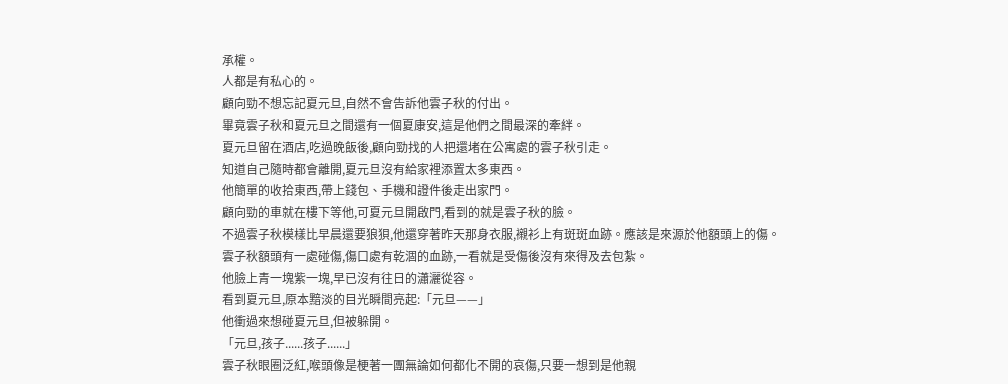承權。
人都是有私心的。
顧向勁不想忘記夏元旦,自然不會告訴他雲子秋的付出。
畢竟雲子秋和夏元旦之間還有一個夏康安,這是他們之間最深的牽絆。
夏元旦留在酒店,吃過晚飯後,顧向勁找的人把還堵在公寓處的雲子秋引走。
知道自己隨時都會離開,夏元旦沒有給家裡添置太多東西。
他簡單的收拾東西,帶上錢包、手機和證件後走出家門。
顧向勁的車就在樓下等他,可夏元旦開啟門,看到的就是雲子秋的臉。
不過雲子秋模樣比早晨還要狼狽,他還穿著昨天那身衣服,襯衫上有斑斑血跡。應該是來源於他額頭上的傷。
雲子秋額頭有一處碰傷,傷口處有乾涸的血跡,一看就是受傷後沒有來得及去包紮。
他臉上青一塊紫一塊,早已沒有往日的瀟灑從容。
看到夏元旦,原本黯淡的目光瞬間亮起:「元旦——」
他衝過來想碰夏元旦,但被躲開。
「元旦,孩子......孩子......」
雲子秋眼圈泛紅,喉頭像是梗著一團無論如何都化不開的哀傷,只要一想到是他親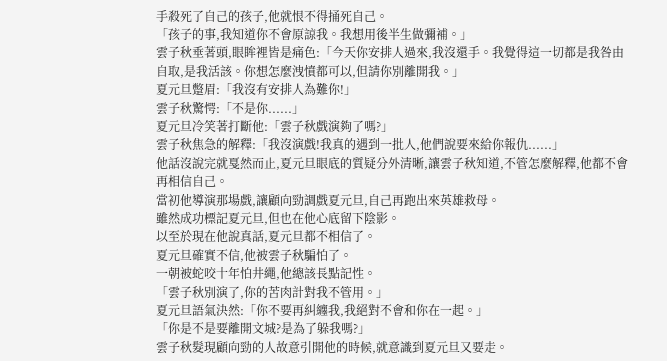手殺死了自己的孩子,他就恨不得捅死自己。
「孩子的事,我知道你不會原諒我。我想用後半生做彌補。」
雲子秋垂著頭,眼眸裡皆是痛色:「今天你安排人過來,我沒還手。我覺得這一切都是我咎由自取,是我活該。你想怎麼洩憤都可以,但請你別離開我。」
夏元旦蹩眉:「我沒有安排人為難你!」
雲子秋驚愕:「不是你......」
夏元旦冷笑著打斷他:「雲子秋戲演夠了嗎?」
雲子秋焦急的解釋:「我沒演戲!我真的遇到一批人,他們說要來給你報仇......」
他話沒說完就戛然而止,夏元旦眼底的質疑分外清晰,讓雲子秋知道,不管怎麼解釋,他都不會再相信自己。
當初他導演那場戲,讓顧向勁調戲夏元旦,自己再跑出來英雄救母。
雖然成功標記夏元旦,但也在他心底留下陰影。
以至於現在他說真話,夏元旦都不相信了。
夏元旦確實不信,他被雲子秋騙怕了。
一朝被蛇咬十年怕井繩,他總該長點記性。
「雲子秋別演了,你的苦肉計對我不管用。」
夏元旦語氣決然:「你不要再糾纏我,我絕對不會和你在一起。」
「你是不是要離開文城?是為了躲我嗎?」
雲子秋髮現顧向勁的人故意引開他的時候,就意識到夏元旦又要走。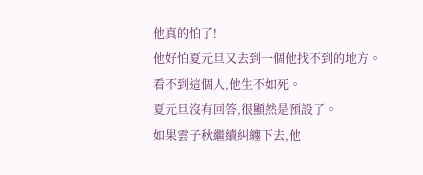他真的怕了!
他好怕夏元旦又去到一個他找不到的地方。
看不到這個人,他生不如死。
夏元旦沒有回答,很顯然是預設了。
如果雲子秋繼續糾纏下去,他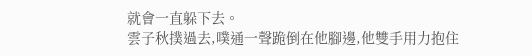就會一直躲下去。
雲子秋撲過去,噗通一聲跪倒在他腳邊,他雙手用力抱住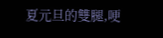夏元旦的雙腿,哽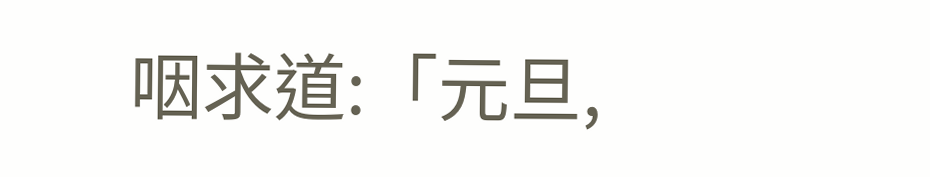咽求道:「元旦,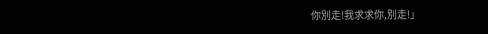你別走!我求求你,別走!」